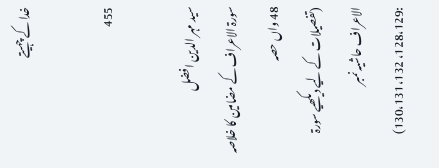خدا کے چہیتے

455

سید مہر الدین افضل
سورۃ الاعراف کے مضامین کا خلاصہ
48 واں حصہ
(تفصیلات کے لیے دیکھیے سورۃ الاعراف حاشیہ نمبر
:128،129، 130،131،132)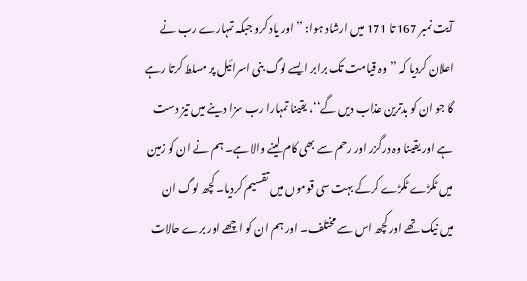آیت نمبر 167 تا 171 میں ارشاد ہوا: ’’اور یاد کرو جبکہ تمہارے رب نے اعلان کردیا کہ ’’وہ قیامت تک برابر ایسے لوگ بنی اسرائیل پر مسلط کرتا رہے گا جو ان کو بدترین عذاب دیں گے‘‘، یقینا تمہارا رب سزا دینے میں تیز دست ہے اور یقینا وہ درگزر اور رحم سے بھی کام لینے والا ہے۔ ہم نے ان کو زمین میں ٹکڑے ٹکڑے کرکے بہت سی قوموں میں تقسیم کردیا۔ کچھ لوگ ان میں نیک تھے اور کچھ اس سے مختلف۔ اور ہم ان کو اچھے اور برے حالات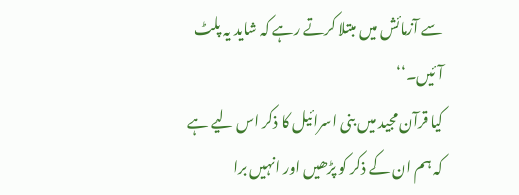سے آزمائش میں مبتلا کرتے رہے کہ شاید یہ پلٹ آئیں۔‘‘
کیا قرآن مجید میں بنی اسرائیل کا ذکر اس لیے ہے کہ ہم ان کے ذکر کو پڑھیں اور انہیں برا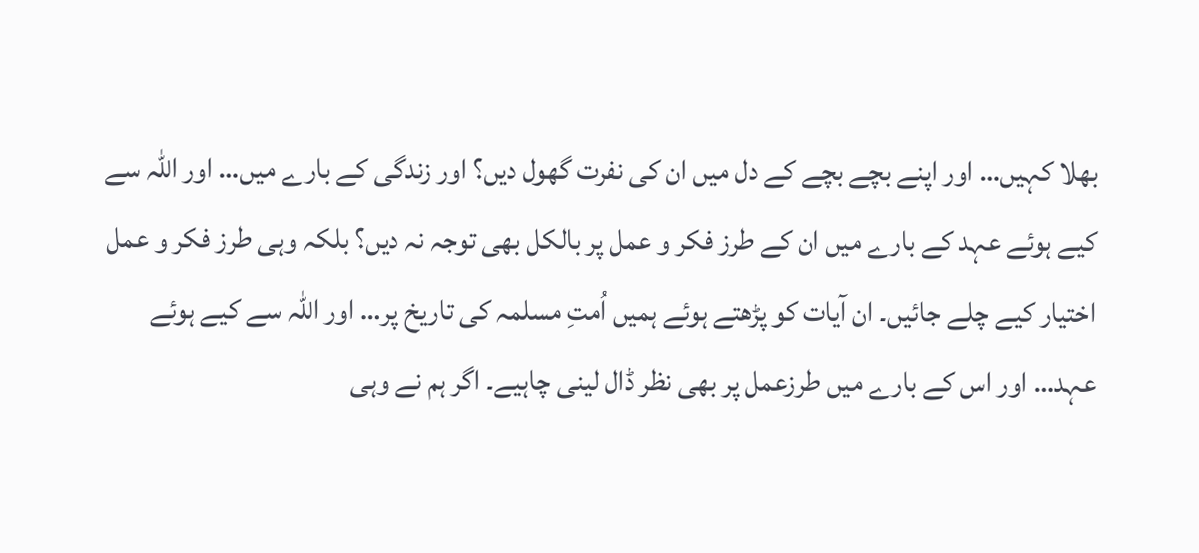بھلا کہیں… اور اپنے بچے بچے کے دل میں ان کی نفرت گھول دیں؟ اور زندگی کے بارے میں… اور اللہ سے کیے ہوئے عہد کے بارے میں ان کے طرز فکر و عمل پر بالکل بھی توجہ نہ دیں؟ بلکہ وہی طرز فکر و عمل اختیار کیے چلے جائیں۔ ان آیات کو پڑھتے ہوئے ہمیں اُمتِ مسلمہ کی تاریخ پر… اور اللہ سے کیے ہوئے عہد… اور اس کے بارے میں طرزعمل پر بھی نظر ڈال لینی چاہیے۔ اگر ہم نے وہی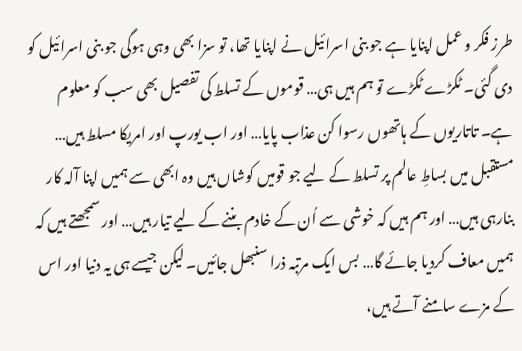طرز فکر و عمل اپنایا ہے جو بنی اسرائیل نے اپنایا تھا، تو سزا بھی وہی ہوگی جو بنی اسرائیل کو دی گئی۔ ٹکڑے ٹکڑے تو ہم ہیں ہی… قوموں کے تسلط کی تفصیل بھی سب کو معلوم ہے۔ تاتاریوں کے ہاتھوں رسوا کن عذاب پایا… اور اب یورپ اور امریکا مسلط ہیں… مستقبل میں بساطِ عالم پر تسلط کے لیے جو قومیں کوشاں ہیں وہ ابھی سے ہمیں اپنا آلہ کار بنارہی ہیں… اور ہم ہیں کہ خوشی سے اُن کے خادم بننے کے لیے تیار ہیں… اور سمجھتے ہیں کہ ہمیں معاف کردیا جائے گا… بس ایک مرتبہ ذرا سنبھل جائیں۔ لیکن جیسے ہی یہ دنیا اور اس کے مزے سامنے آتے ہیں،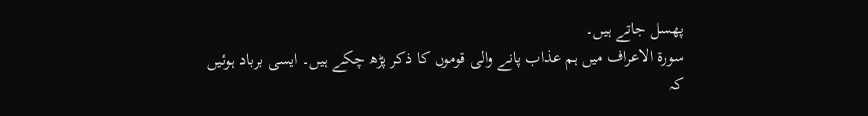پھسل جاتے ہیں۔
سورۃ الاعراف میں ہم عذاب پانے والی قوموں کا ذکر پڑھ چکے ہیں۔ ایسی برباد ہوئیں کہ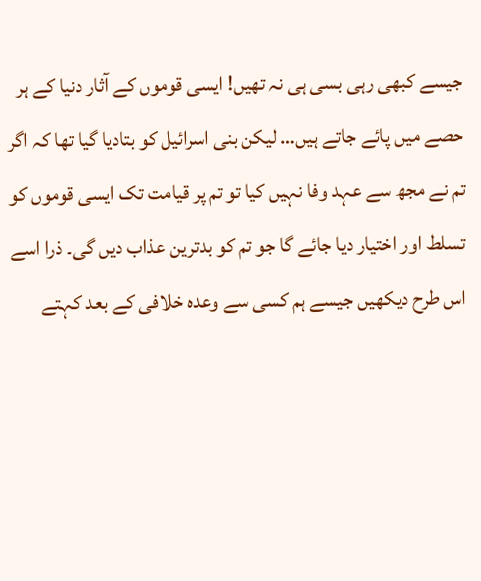جیسے کبھی رہی بسی ہی نہ تھیں! ایسی قوموں کے آثار دنیا کے ہر حصے میں پائے جاتے ہیں… لیکن بنی اسرائیل کو بتادیا گیا تھا کہ اگر تم نے مجھ سے عہد وفا نہیں کیا تو تم پر قیامت تک ایسی قوموں کو تسلط اور اختیار دیا جائے گا جو تم کو بدترین عذاب دیں گی۔ ذرا اسے اس طرح دیکھیں جیسے ہم کسی سے وعدہ خلافی کے بعد کہتے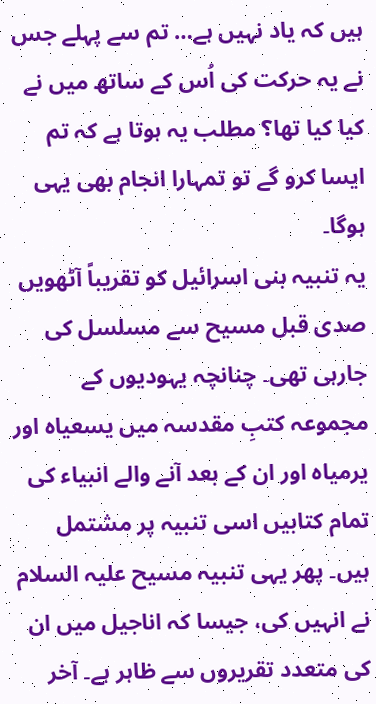ہیں کہ یاد نہیں ہے… تم سے پہلے جس نے یہ حرکت کی اُس کے ساتھ میں نے کیا کیا تھا؟ مطلب یہ ہوتا ہے کہ تم ایسا کرو گے تو تمہارا انجام بھی یہی ہوگا۔
یہ تنبیہ بنی اسرائیل کو تقریباً آٹھویں صدی قبل مسیح سے مسلسل کی جارہی تھی۔ چنانچہ یہودیوں کے مجموعہ کتبِ مقدسہ میں یسعیاہ اور یرمیاہ اور ان کے بعد آنے والے انبیاء کی تمام کتابیں اسی تنبیہ پر مشتمل ہیں۔ پھر یہی تنبیہ مسیح علیہ السلام نے انہیں کی، جیسا کہ اناجیل میں ان کی متعدد تقریروں سے ظاہر ہے۔ آخر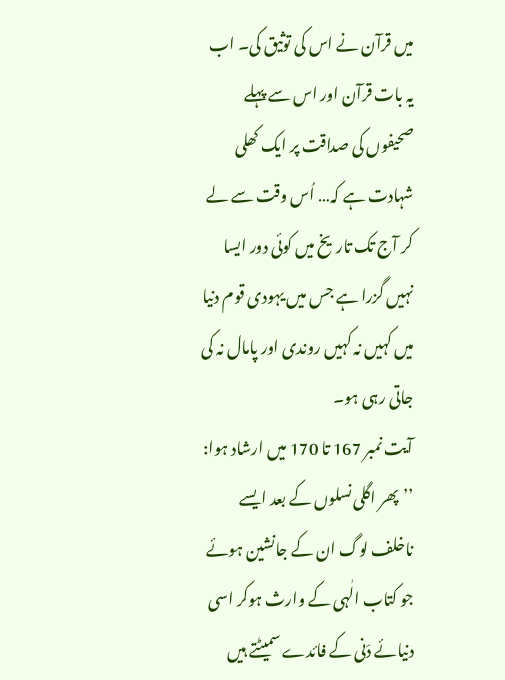میں قرآن نے اس کی توثیق کی۔ اب یہ بات قرآن اور اس سے پہلے صحیفوں کی صداقت پر ایک کھلی شہادت ہے کہ… اُس وقت سے لے کر آج تک تاریخ میں کوئی دور ایسا نہیں گزرا ہے جس میں یہودی قوم دنیا میں کہیں نہ کہیں روندی اور پامال نہ کی جاتی رہی ہو۔
آیت نمبر 167 تا 170 میں ارشاد ہوا: ’’پھر اگلی نسلوں کے بعد ایسے ناخلف لوگ ان کے جانشین ہوئے جو کتاب الٰہی کے وارث ہوکر اسی دنیائے دَنی کے فائدے سمیٹتے ہیں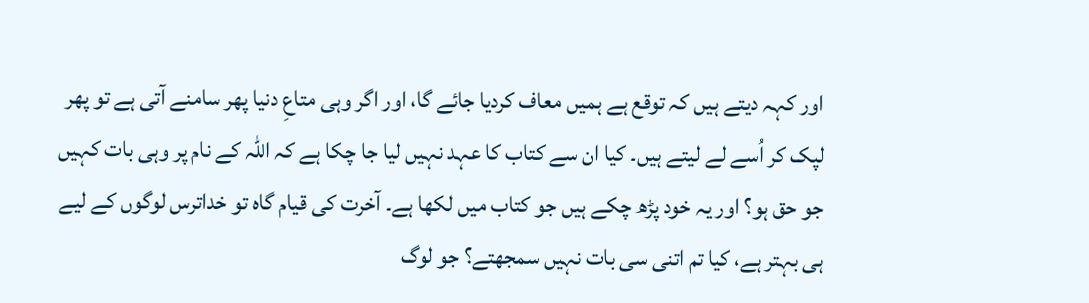اور کہہ دیتے ہیں کہ توقع ہے ہمیں معاف کردیا جائے گا، اور اگر وہی متاعِ دنیا پھر سامنے آتی ہے تو پھر لپک کر اُسے لے لیتے ہیں۔ کیا ان سے کتاب کا عہد نہیں لیا جا چکا ہے کہ اللہ کے نام پر وہی بات کہیں جو حق ہو؟ اور یہ خود پڑھ چکے ہیں جو کتاب میں لکھا ہے۔ آخرت کی قیام گاہ تو خداترس لوگوں کے لیے ہی بہتر ہے، کیا تم اتنی سی بات نہیں سمجھتے؟ جو لوگ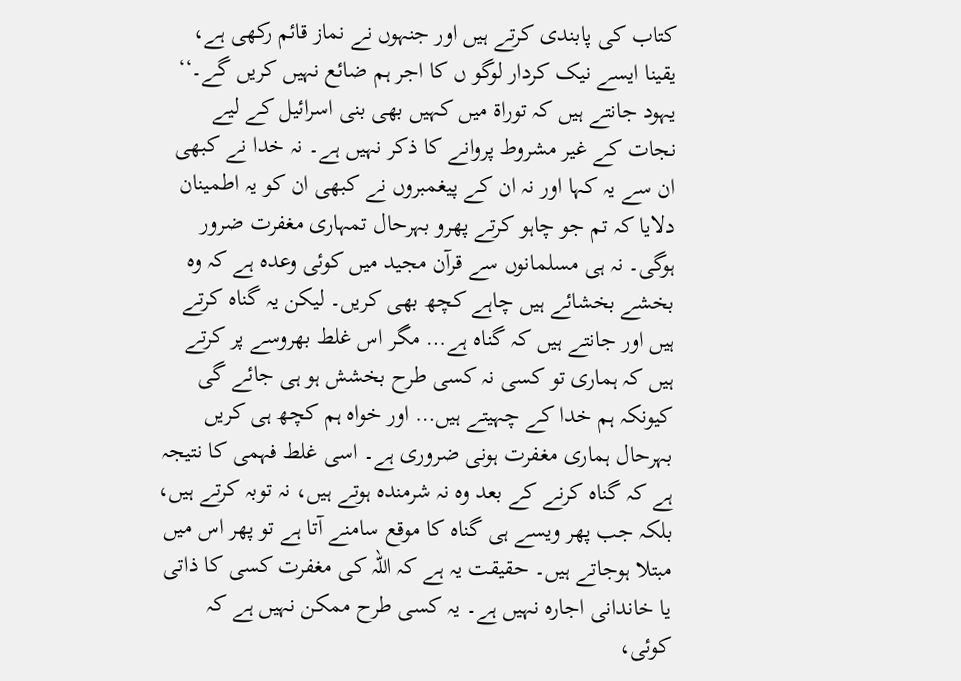کتاب کی پابندی کرتے ہیں اور جنہوں نے نماز قائم رکھی ہے، یقینا ایسے نیک کردار لوگو ں کا اجر ہم ضائع نہیں کریں گے۔‘‘
یہود جانتے ہیں کہ توراۃ میں کہیں بھی بنی اسرائیل کے لیے نجات کے غیر مشروط پروانے کا ذکر نہیں ہے۔ نہ خدا نے کبھی ان سے یہ کہا اور نہ ان کے پیغمبروں نے کبھی ان کو یہ اطمینان دلایا کہ تم جو چاہو کرتے پھرو بہرحال تمہاری مغفرت ضرور ہوگی۔ نہ ہی مسلمانوں سے قرآن مجید میں کوئی وعدہ ہے کہ وہ بخشے بخشائے ہیں چاہے کچھ بھی کریں۔ لیکن یہ گناہ کرتے ہیں اور جانتے ہیں کہ گناہ ہے… مگر اس غلط بھروسے پر کرتے ہیں کہ ہماری تو کسی نہ کسی طرح بخشش ہو ہی جائے گی کیونکہ ہم خدا کے چہیتے ہیں… اور خواہ ہم کچھ ہی کریں بہرحال ہماری مغفرت ہونی ضروری ہے۔ اسی غلط فہمی کا نتیجہ ہے کہ گناہ کرنے کے بعد وہ نہ شرمندہ ہوتے ہیں، نہ توبہ کرتے ہیں، بلکہ جب پھر ویسے ہی گناہ کا موقع سامنے آتا ہے تو پھر اس میں مبتلا ہوجاتے ہیں۔ حقیقت یہ ہے کہ اللہ کی مغفرت کسی کا ذاتی یا خاندانی اجارہ نہیں ہے۔ یہ کسی طرح ممکن نہیں ہے کہ کوئی،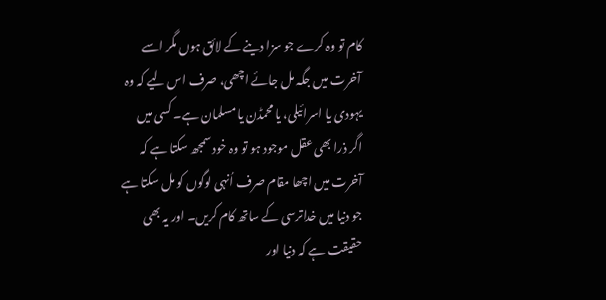کام تو وہ کرے جو سزا دینے کے لائق ہوں مگر اسے آخرت میں جگہ مل جائے اچھی، صرف اس لیے کہ وہ یہودی یا اسرائیلی، یا محمڈن یا مسلمان ہے۔ کسی میں اگر ذرا بھی عقل موجود ہو تو وہ خود سمجھ سکتا ہے کہ آخرت میں اچھا مقام صرف اُنہی لوگوں کو مل سکتا ہے جو دنیا میں خداترسی کے ساتھ کام کریں۔ اور یہ بھی حقیقت ہے کہ دنیا اور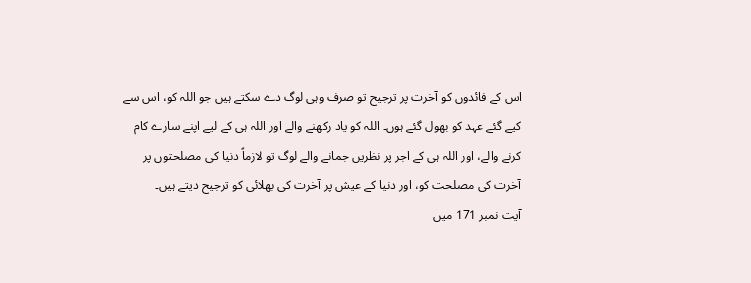اس کے فائدوں کو آخرت پر ترجیح تو صرف وہی لوگ دے سکتے ہیں جو اللہ کو، اس سے کیے گئے عہد کو بھول گئے ہوں۔ اللہ کو یاد رکھنے والے اور اللہ ہی کے لیے اپنے سارے کام کرنے والے، اور اللہ ہی کے اجر پر نظریں جمانے والے لوگ تو لازماً دنیا کی مصلحتوں پر آخرت کی مصلحت کو، اور دنیا کے عیش پر آخرت کی بھلائی کو ترجیح دیتے ہیں۔
آیت نمبر 171 میں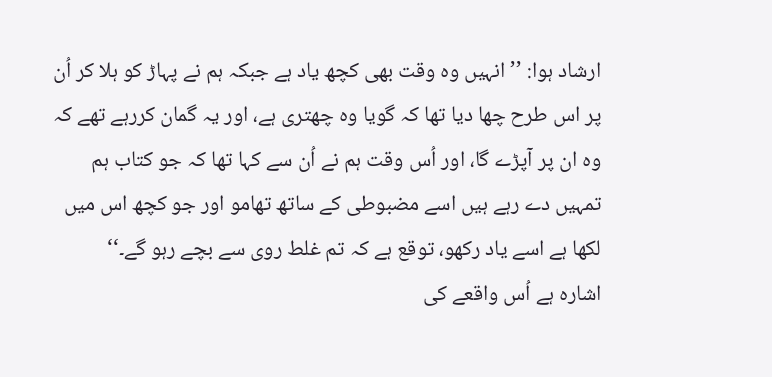ارشاد ہوا: ’’انہیں وہ وقت بھی کچھ یاد ہے جبکہ ہم نے پہاڑ کو ہلا کر اُن پر اس طرح چھا دیا تھا کہ گویا وہ چھتری ہے، اور یہ گمان کررہے تھے کہ وہ ان پر آپڑے گا، اور اُس وقت ہم نے اُن سے کہا تھا کہ جو کتاب ہم تمہیں دے رہے ہیں اسے مضبوطی کے ساتھ تھامو اور جو کچھ اس میں لکھا ہے اسے یاد رکھو، توقع ہے کہ تم غلط روی سے بچے رہو گے۔‘‘
اشارہ ہے اُس واقعے کی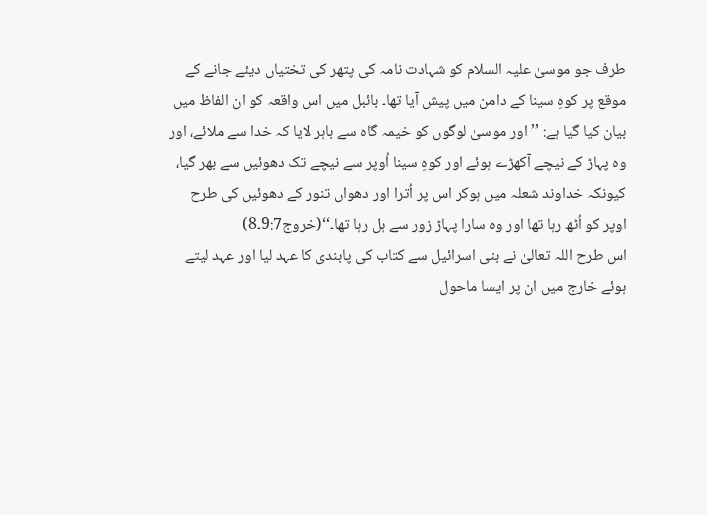طرف جو موسیٰ علیہ السلام کو شہادت نامہ کی پتھر کی تختیاں دیئے جانے کے موقع پر کوہِ سینا کے دامن میں پیش آیا تھا۔ بائبل میں اس واقعہ کو ان الفاظ میں بیان کیا گیا ہے: ’’اور موسیٰ لوگوں کو خیمہ گاہ سے باہر لایا کہ خدا سے ملائے، اور وہ پہاڑ کے نیچے آکھڑے ہوئے اور کوہِ سینا اُوپر سے نیچے تک دھوئیں سے بھر گیا، کیونکہ خداوند شعلہ میں ہوکر اس پر اُترا اور دھواں تنور کے دھوئیں کی طرح اوپر کو اُٹھ رہا تھا اور وہ سارا پہاڑ زور سے ہل رہا تھا۔‘‘(خروج9:7۔8)
اس طرح اللہ تعالیٰ نے بنی اسرائیل سے کتاب کی پابندی کا عہد لیا اور عہد لیتے ہوئے خارج میں ان پر ایسا ماحول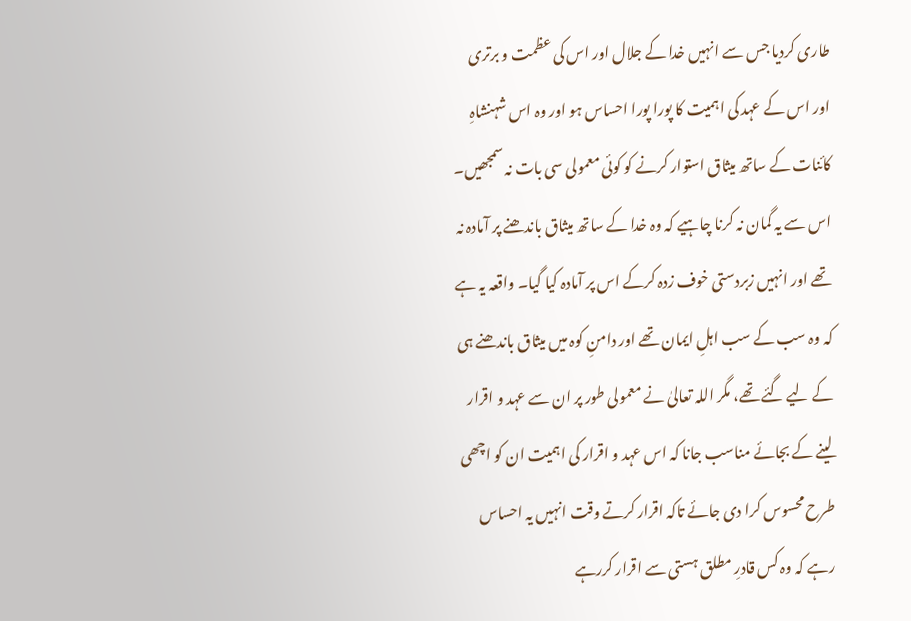طاری کردیا جس سے انہیں خدا کے جلال اور اس کی عظمت و برتری اور اس کے عہد کی اہمیت کا پورا پورا احساس ہو اور وہ اس شہنشاہِ کائنات کے ساتھ میثاق استوار کرنے کو کوئی معمولی سی بات نہ سمجھیں۔ اس سے یہ گمان نہ کرنا چاہیے کہ وہ خدا کے ساتھ میثاق باندھنے پر آمادہ نہ تھے اور انہیں زبردستی خوف زدہ کرکے اس پر آمادہ کیا گیا۔ واقعہ یہ ہے کہ وہ سب کے سب اہلِ ایمان تھے اور دامنِ کوہ میں میثاق باندھنے ہی کے لیے گئے تھے، مگر اللہ تعالیٰ نے معمولی طور پر ان سے عہد و اقرار لینے کے بجائے مناسب جانا کہ اس عہد و اقرار کی اہمیت ان کو اچھی طرح محسوس کرا دی جائے تاکہ اقرار کرتے وقت انہیں یہ احساس رہے کہ وہ کس قادرِ مطلق ہستی سے اقرار کررہے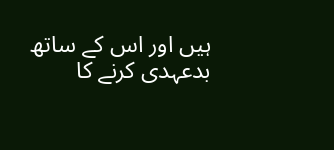ہیں اور اس کے ساتھ بدعہدی کرنے کا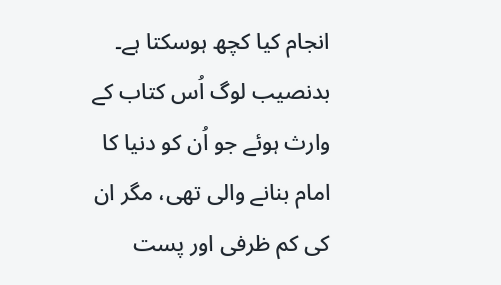انجام کیا کچھ ہوسکتا ہے۔
بدنصیب لوگ اُس کتاب کے وارث ہوئے جو اُن کو دنیا کا امام بنانے والی تھی، مگر ان کی کم ظرفی اور پست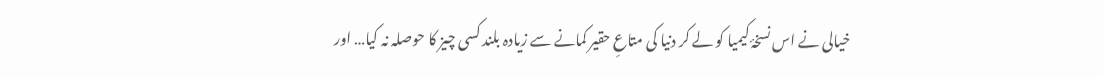خیالی نے اس نسخۂ کیمیا کو لے کر دنیا کی متاعِ حقیر کمانے سے زیادہ بلند کسی چیز کا حوصلہ نہ کیا… اور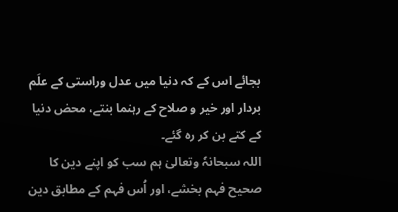بجائے اس کے کہ دنیا میں عدل وراستی کے علَم بردار اور خیر و صلاح کے رہنما بنتے، محض دنیا کے کتے بن کر رہ گئے۔
اللہ سبحانہٗ وتعالیٰ ہم سب کو اپنے دین کا صحیح فہم بخشے، اور اُس فہم کے مطابق دین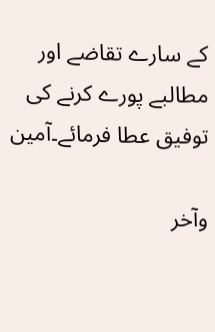کے سارے تقاضے اور مطالبے پورے کرنے کی توفیق عطا فرمائے۔آمین

وآخر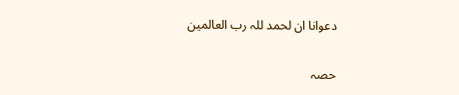دعوانا ان لحمد للہ رب العالمین

حصہ